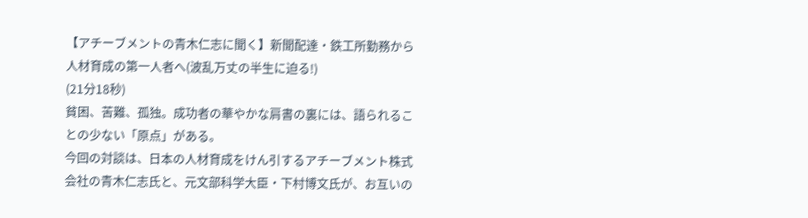【アチーブメントの青木仁志に聞く】新聞配達・鉄工所勤務から人材育成の第一人者へ(波乱万丈の半生に迫る!)
(21分18秒)
貧困、苦難、孤独。成功者の華やかな肩書の裏には、語られることの少ない「原点」がある。
今回の対談は、日本の人材育成をけん引するアチーブメント株式会社の青木仁志氏と、元文部科学大臣・下村博文氏が、お互いの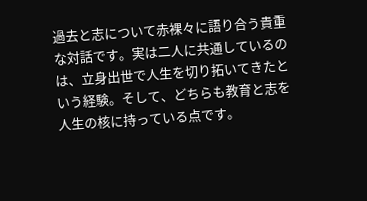過去と志について赤裸々に語り合う貴重な対話です。実は二人に共通しているのは、立身出世で人生を切り拓いてきたという経験。そして、どちらも教育と志を人生の核に持っている点です。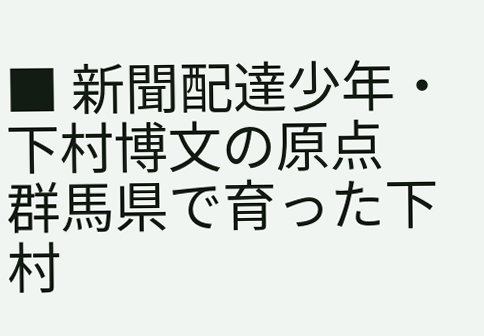■ 新聞配達少年・下村博文の原点
群馬県で育った下村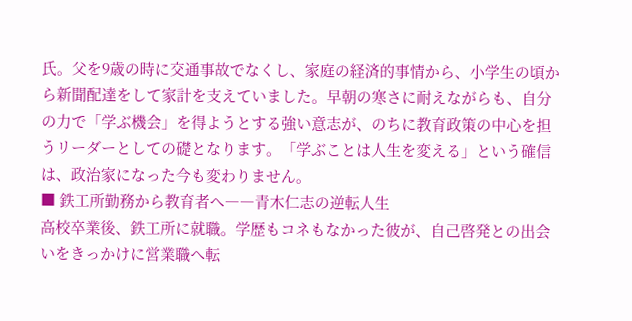氏。父を9歳の時に交通事故でなくし、家庭の経済的事情から、小学生の頃から新聞配達をして家計を支えていました。早朝の寒さに耐えながらも、自分の力で「学ぶ機会」を得ようとする強い意志が、のちに教育政策の中心を担うリーダーとしての礎となります。「学ぶことは人生を変える」という確信は、政治家になった今も変わりません。
■ 鉄工所勤務から教育者へ――青木仁志の逆転人生
高校卒業後、鉄工所に就職。学歴もコネもなかった彼が、自己啓発との出会いをきっかけに営業職へ転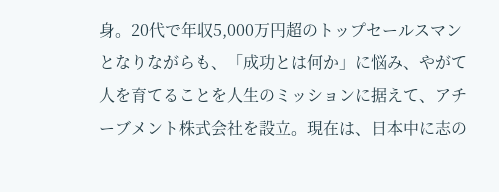身。20代で年収5,000万円超のトップセールスマンとなりながらも、「成功とは何か」に悩み、やがて人を育てることを人生のミッションに据えて、アチーブメント株式会社を設立。現在は、日本中に志の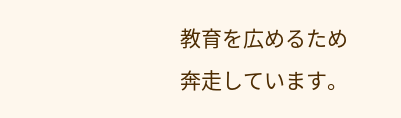教育を広めるため奔走しています。